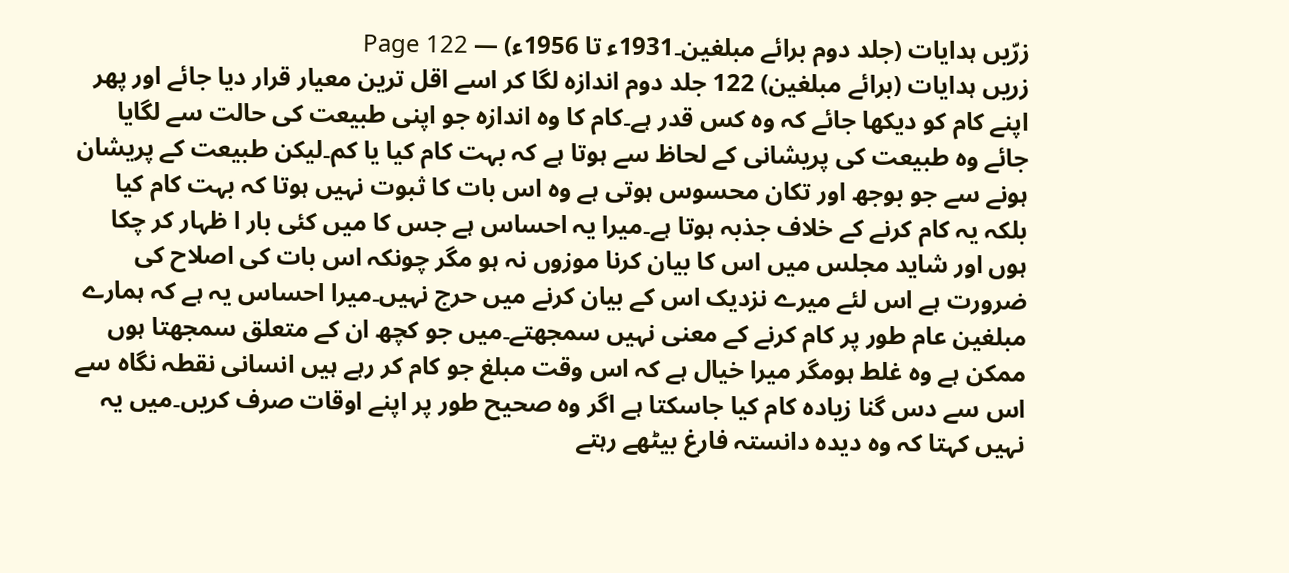زرّیں ہدایات (جلد دوم برائے مبلغین۔1931ء تا 1956ء) — Page 122
زریں ہدایات (برائے مبلغین) 122 جلد دوم اندازہ لگا کر اسے اقل ترین معیار قرار دیا جائے اور پھر اپنے کام کو دیکھا جائے کہ وہ کس قدر ہے۔کام کا وہ اندازہ جو اپنی طبیعت کی حالت سے لگایا جائے وہ طبیعت کی پریشانی کے لحاظ سے ہوتا ہے کہ بہت کام کیا یا کم۔لیکن طبیعت کے پریشان ہونے سے جو بوجھ اور تکان محسوس ہوتی ہے وہ اس بات کا ثبوت نہیں ہوتا کہ بہت کام کیا بلکہ یہ کام کرنے کے خلاف جذبہ ہوتا ہے۔میرا یہ احساس ہے جس کا میں کئی بار ا ظہار کر چکا ہوں اور شاید مجلس میں اس کا بیان کرنا موزوں نہ ہو مگر چونکہ اس بات کی اصلاح کی ضرورت ہے اس لئے میرے نزدیک اس کے بیان کرنے میں حرج نہیں۔میرا احساس یہ ہے کہ ہمارے مبلغین عام طور پر کام کرنے کے معنی نہیں سمجھتے۔میں جو کچھ ان کے متعلق سمجھتا ہوں ممکن ہے وہ غلط ہومگر میرا خیال ہے کہ اس وقت مبلغ جو کام کر رہے ہیں انسانی نقطہ نگاہ سے اس سے دس گنا زیادہ کام کیا جاسکتا ہے اگر وہ صحیح طور پر اپنے اوقات صرف کریں۔میں یہ نہیں کہتا کہ وہ دیده دانستہ فارغ بیٹھے رہتے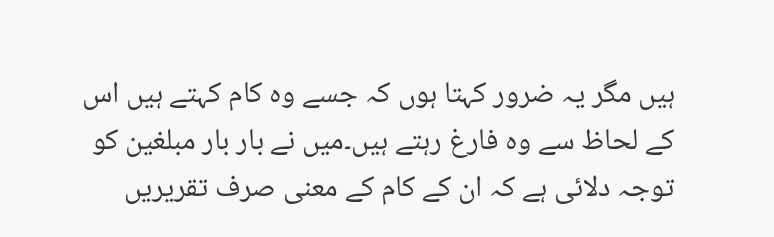ہیں مگر یہ ضرور کہتا ہوں کہ جسے وہ کام کہتے ہیں اس کے لحاظ سے وہ فارغ رہتے ہیں۔میں نے بار بار مبلغین کو توجہ دلائی ہے کہ ان کے کام کے معنی صرف تقریریں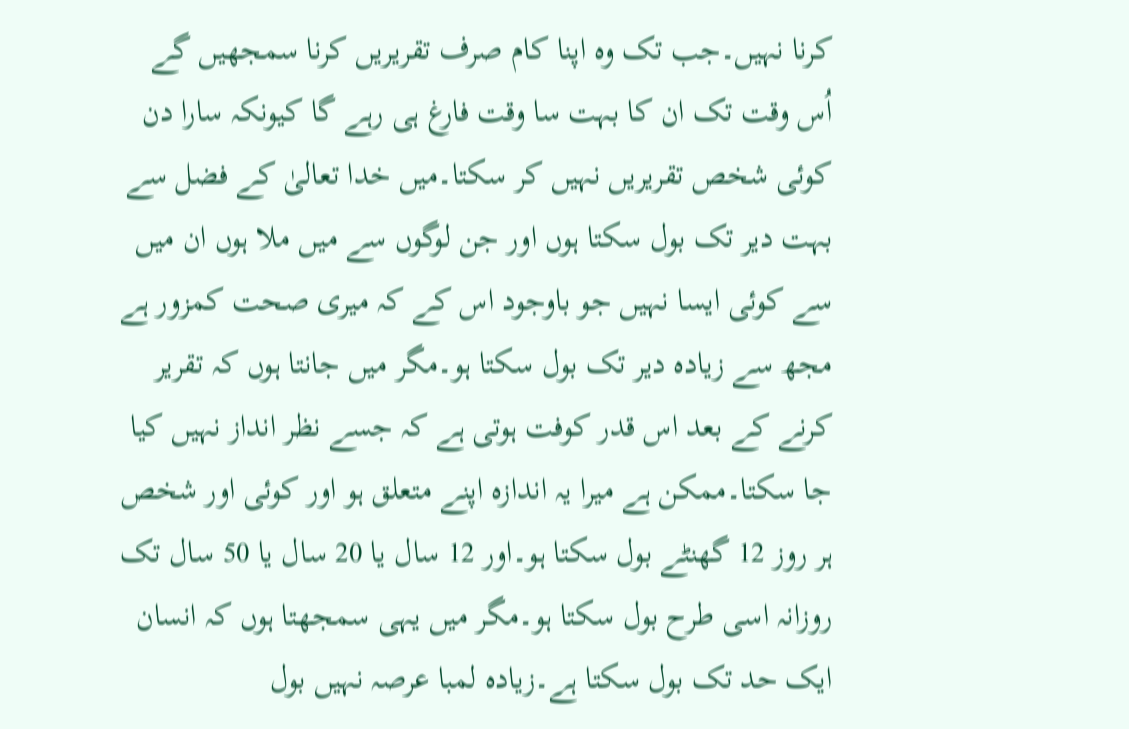کرنا نہیں۔جب تک وہ اپنا کام صرف تقریریں کرنا سمجھیں گے اُس وقت تک ان کا بہت سا وقت فارغ ہی رہے گا کیونکہ سارا دن کوئی شخص تقریریں نہیں کر سکتا۔میں خدا تعالیٰ کے فضل سے بہت دیر تک بول سکتا ہوں اور جن لوگوں سے میں ملا ہوں ان میں سے کوئی ایسا نہیں جو باوجود اس کے کہ میری صحت کمزور ہے مجھ سے زیادہ دیر تک بول سکتا ہو۔مگر میں جانتا ہوں کہ تقریر کرنے کے بعد اس قدر کوفت ہوتی ہے کہ جسے نظر انداز نہیں کیا جا سکتا۔ممکن ہے میرا یہ اندازہ اپنے متعلق ہو اور کوئی اور شخص ہر روز 12 گھنٹے بول سکتا ہو۔اور 12 سال یا 20 سال یا 50 سال تک روزانہ اسی طرح بول سکتا ہو۔مگر میں یہی سمجھتا ہوں کہ انسان ایک حد تک بول سکتا ہے۔زیادہ لمبا عرصہ نہیں بول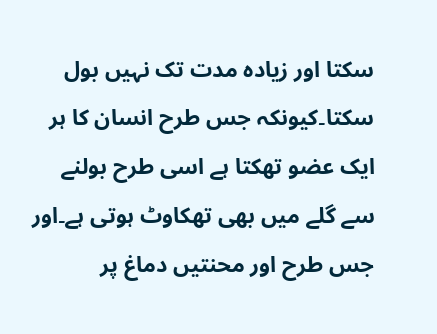سکتا اور زیادہ مدت تک نہیں بول سکتا۔کیونکہ جس طرح انسان کا ہر ایک عضو تھکتا ہے اسی طرح بولنے سے گلے میں بھی تھکاوٹ ہوتی ہے۔اور جس طرح اور محنتیں دماغ پر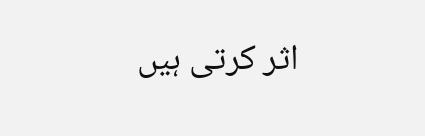اثر کرتی ہیں